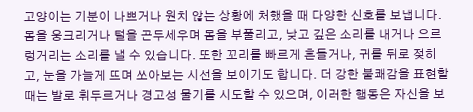고양이는 기분이 나쁘거나 원치 않는 상황에 처했을 때 다양한 신호를 보냅니다. 몸을 웅크리거나 털을 곤두세우며 몸을 부풀리고, 낮고 깊은 소리를 내거나 으르렁거리는 소리를 낼 수 있습니다. 또한 꼬리를 빠르게 흔들거나, 귀를 뒤로 젖히고, 눈을 가늘게 뜨며 쏘아보는 시선을 보이기도 합니다. 더 강한 불쾌감을 표현할 때는 발로 휘두르거나 경고성 물기를 시도할 수 있으며, 이러한 행동은 자신을 보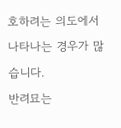호하려는 의도에서 나타나는 경우가 많습니다.
반려묘는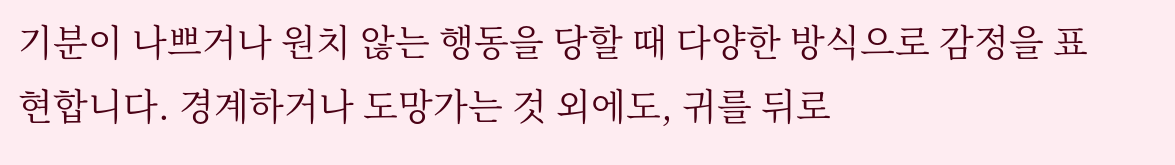기분이 나쁘거나 원치 않는 행동을 당할 때 다양한 방식으로 감정을 표현합니다. 경계하거나 도망가는 것 외에도, 귀를 뒤로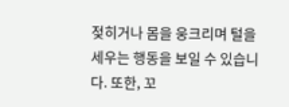젖히거나 몸을 웅크리며 털을 세우는 행동을 보일 수 있습니다. 또한, 꼬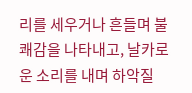리를 세우거나 흔들며 불쾌감을 나타내고, 날카로운 소리를 내며 하악질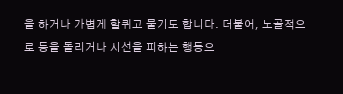을 하거나 가볍게 할퀴고 물기도 합니다. 더불어, 노골적으로 등을 돌리거나 시선을 피하는 행동으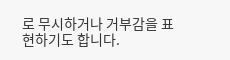로 무시하거나 거부감을 표현하기도 합니다.